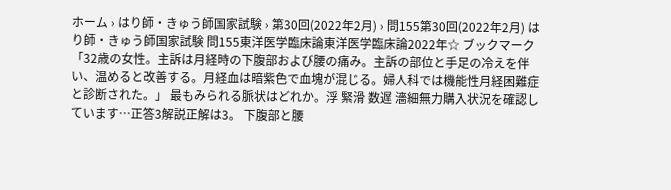ホーム › はり師・きゅう師国家試験 › 第30回(2022年2月) › 問155第30回(2022年2月) はり師・きゅう師国家試験 問155東洋医学臨床論東洋医学臨床論2022年☆ ブックマーク「32歳の女性。主訴は月経時の下腹部および腰の痛み。主訴の部位と手足の冷えを伴い、温めると改善する。月経血は暗紫色で血塊が混じる。婦人科では機能性月経困難症と診断された。」 最もみられる脈状はどれか。浮 緊滑 数遅 濇細無力購入状況を確認しています…正答3解説正解は3。 下腹部と腰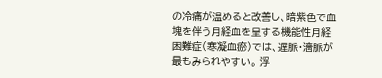の冷痛が温めると改善し、暗紫色で血塊を伴う月経血を呈する機能性月経困難症(寒凝血瘀)では、遅脈・濇脈が最もみられやすい。 浮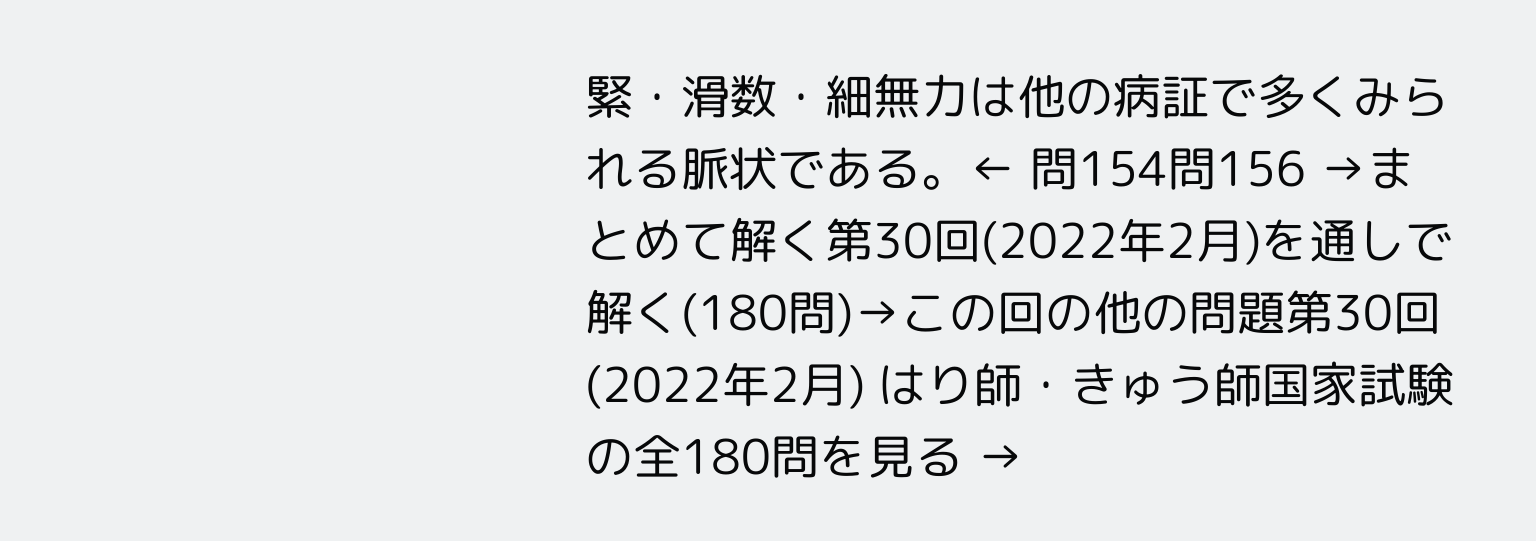緊・滑数・細無力は他の病証で多くみられる脈状である。← 問154問156 →まとめて解く第30回(2022年2月)を通しで解く(180問)→この回の他の問題第30回(2022年2月) はり師・きゅう師国家試験 の全180問を見る →